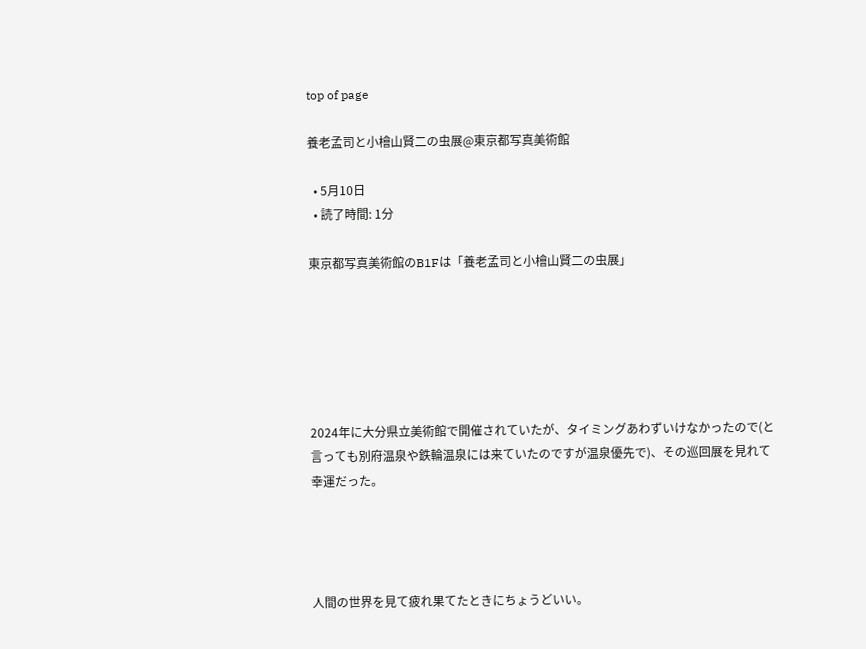top of page

養老孟司と小檜山賢二の虫展@東京都写真美術館

  • 5月10日
  • 読了時間: 1分

東京都写真美術館のB1Fは「養老孟司と小檜山賢二の虫展」






2024年に大分県立美術館で開催されていたが、タイミングあわずいけなかったので(と言っても別府温泉や鉄輪温泉には来ていたのですが温泉優先で)、その巡回展を見れて幸運だった。




人間の世界を見て疲れ果てたときにちょうどいい。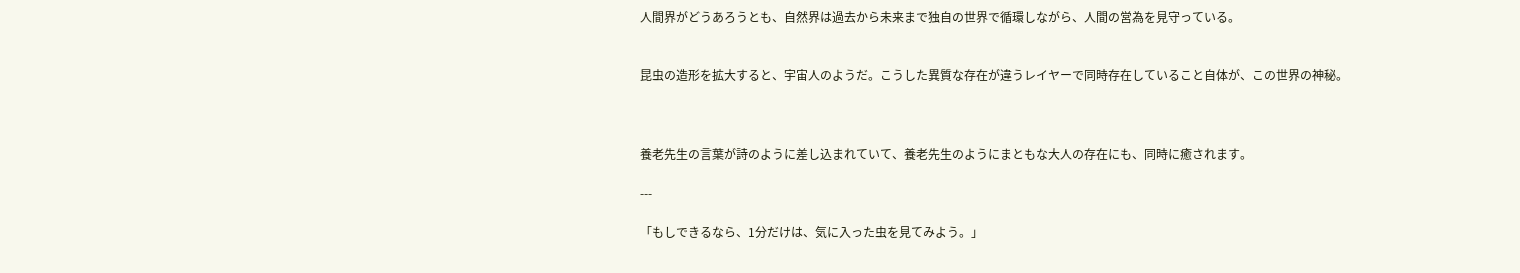人間界がどうあろうとも、自然界は過去から未来まで独自の世界で循環しながら、人間の営為を見守っている。


昆虫の造形を拡大すると、宇宙人のようだ。こうした異質な存在が違うレイヤーで同時存在していること自体が、この世界の神秘。



養老先生の言葉が詩のように差し込まれていて、養老先生のようにまともな大人の存在にも、同時に癒されます。

---

「もしできるなら、1分だけは、気に入った虫を見てみよう。」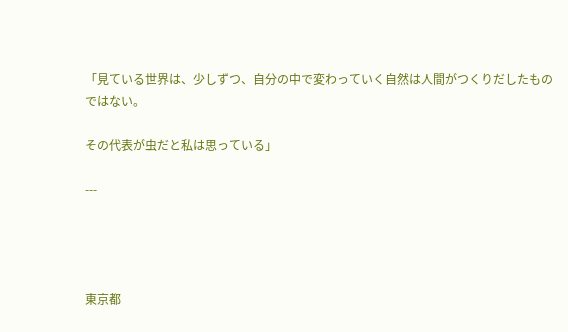「見ている世界は、少しずつ、自分の中で変わっていく自然は人間がつくりだしたものではない。

その代表が虫だと私は思っている」

---




東京都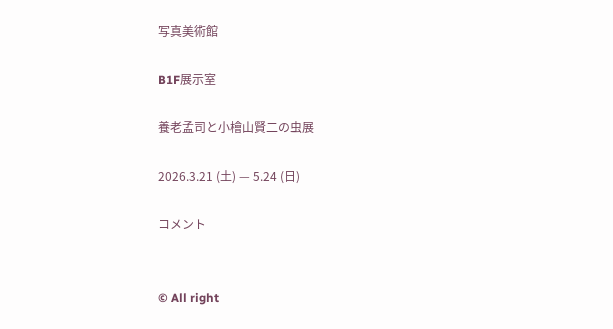写真美術館

B1F展示室

養老孟司と小檜山賢二の虫展

2026.3.21 (土) — 5.24 (日)

コメント


© All right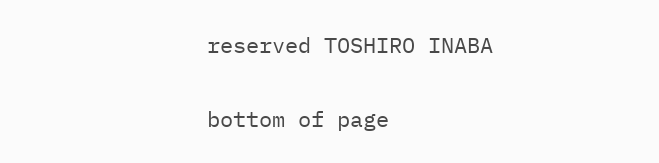reserved TOSHIRO INABA

bottom of page